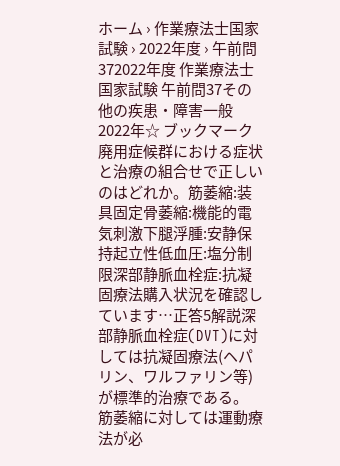ホーム › 作業療法士国家試験 › 2022年度 › 午前問372022年度 作業療法士国家試験 午前問37その他の疾患・障害一般2022年☆ ブックマーク廃用症候群における症状と治療の組合せで正しいのはどれか。筋萎縮:装具固定骨萎縮:機能的電気刺激下腿浮腫:安静保持起立性低血圧:塩分制限深部静脈血栓症:抗凝固療法購入状況を確認しています…正答5解説深部静脈血栓症(DVT)に対しては抗凝固療法(ヘパリン、ワルファリン等)が標準的治療である。 筋萎縮に対しては運動療法が必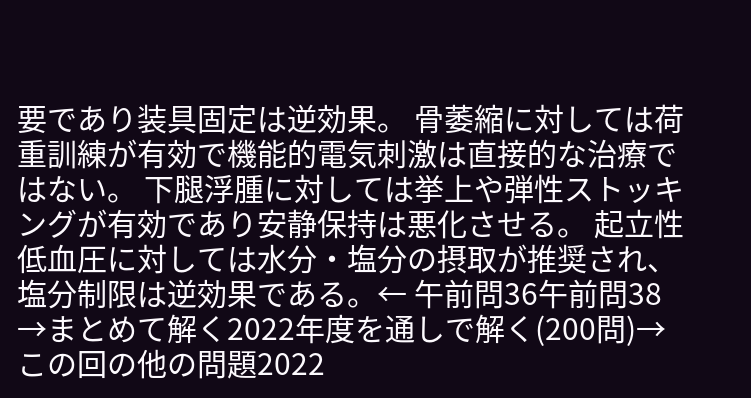要であり装具固定は逆効果。 骨萎縮に対しては荷重訓練が有効で機能的電気刺激は直接的な治療ではない。 下腿浮腫に対しては挙上や弾性ストッキングが有効であり安静保持は悪化させる。 起立性低血圧に対しては水分・塩分の摂取が推奨され、塩分制限は逆効果である。← 午前問36午前問38 →まとめて解く2022年度を通しで解く(200問)→この回の他の問題2022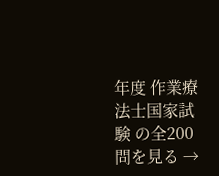年度 作業療法士国家試験 の全200問を見る →